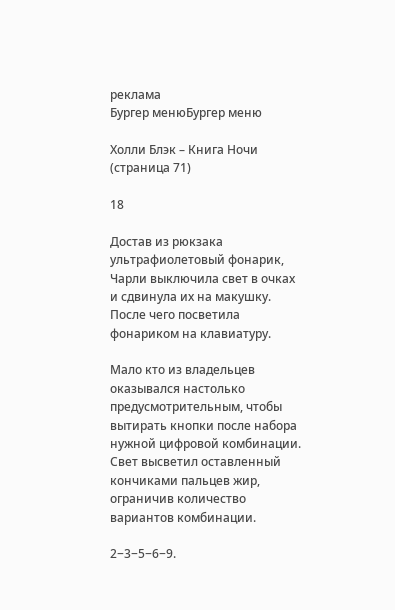реклама
Бургер менюБургер меню

Холли Блэк – Книга Ночи (страница 71)

18

Достав из рюкзака ультрафиолетовый фонарик, Чарли выключила свет в очках и сдвинула их на макушку. После чего посветила фонариком на клавиатуру.

Мало кто из владельцев оказывался настолько предусмотрительным, чтобы вытирать кнопки после набора нужной цифровой комбинации. Свет высветил оставленный кончиками пальцев жир, ограничив количество вариантов комбинации.

2−3−5−6−9.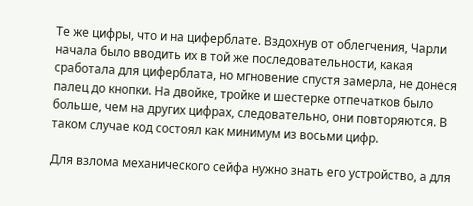Те же цифры, что и на циферблате. Вздохнув от облегчения, Чарли начала было вводить их в той же последовательности, какая сработала для циферблата, но мгновение спустя замерла, не донеся палец до кнопки. На двойке, тройке и шестерке отпечатков было больше, чем на других цифрах, следовательно, они повторяются. В таком случае код состоял как минимум из восьми цифр.

Для взлома механического сейфа нужно знать его устройство, а для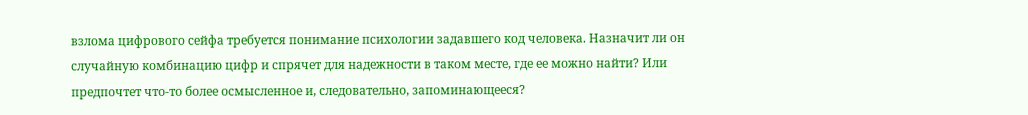взлома цифрового сейфа требуется понимание психологии задавшего код человека. Назначит ли он случайную комбинацию цифр и спрячет для надежности в таком месте, где ее можно найти? Или предпочтет что-то более осмысленное и, следовательно, запоминающееся?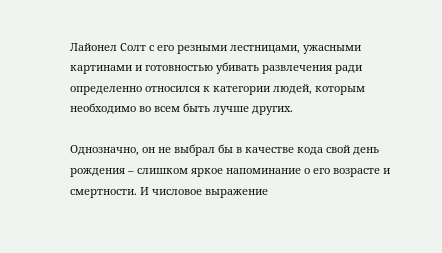Лайонел Солт с его резными лестницами, ужасными картинами и готовностью убивать развлечения ради определенно относился к категории людей, которым необходимо во всем быть лучше других.

Однозначно, он не выбрал бы в качестве кода свой день рождения – слишком яркое напоминание о его возрасте и смертности. И числовое выражение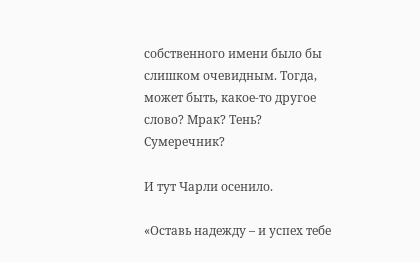собственного имени было бы слишком очевидным. Тогда, может быть, какое-то другое слово? Мрак? Тень? Сумеречник?

И тут Чарли осенило.

«Оставь надежду – и успех тебе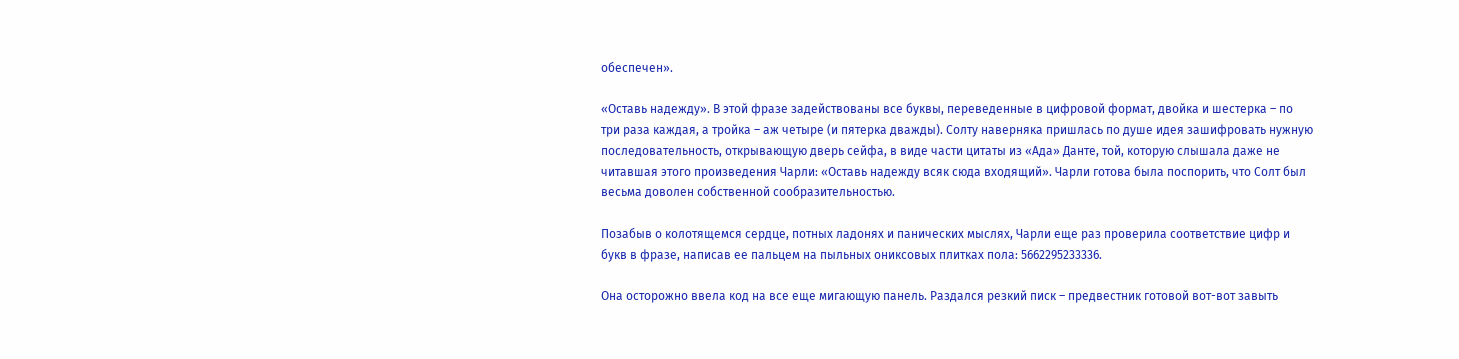обеспечен».

«Оставь надежду». В этой фразе задействованы все буквы, переведенные в цифровой формат, двойка и шестерка – по три раза каждая, а тройка – аж четыре (и пятерка дважды). Солту наверняка пришлась по душе идея зашифровать нужную последовательность, открывающую дверь сейфа, в виде части цитаты из «Ада» Данте, той, которую слышала даже не читавшая этого произведения Чарли: «Оставь надежду всяк сюда входящий». Чарли готова была поспорить, что Солт был весьма доволен собственной сообразительностью.

Позабыв о колотящемся сердце, потных ладонях и панических мыслях, Чарли еще раз проверила соответствие цифр и букв в фразе, написав ее пальцем на пыльных ониксовых плитках пола: 5662295233336.

Она осторожно ввела код на все еще мигающую панель. Раздался резкий писк – предвестник готовой вот-вот завыть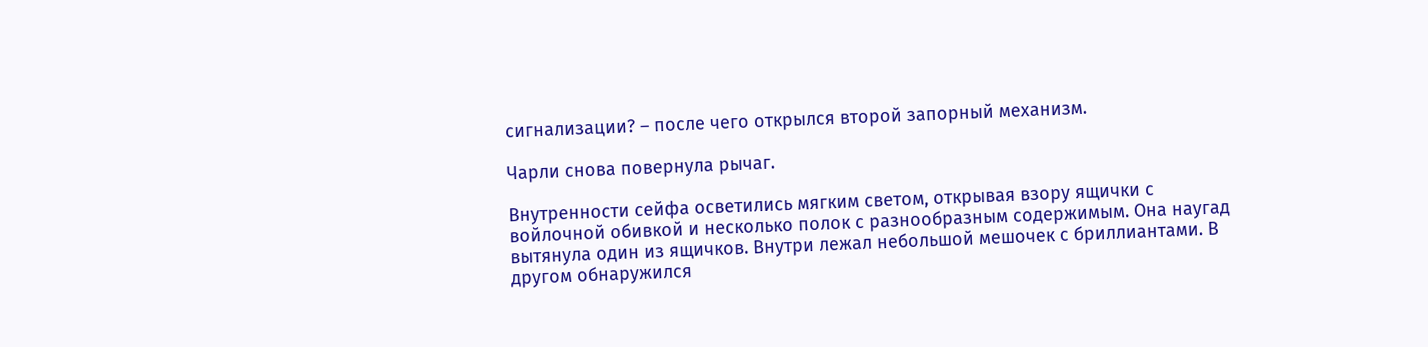сигнализации? – после чего открылся второй запорный механизм.

Чарли снова повернула рычаг.

Внутренности сейфа осветились мягким светом, открывая взору ящички с войлочной обивкой и несколько полок с разнообразным содержимым. Она наугад вытянула один из ящичков. Внутри лежал небольшой мешочек с бриллиантами. В другом обнаружился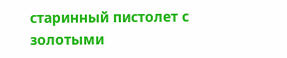старинный пистолет с золотыми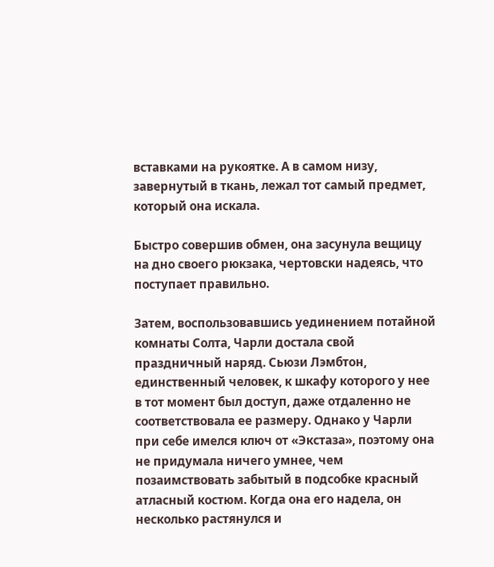вставками на рукоятке. А в самом низу, завернутый в ткань, лежал тот самый предмет, который она искала.

Быстро совершив обмен, она засунула вещицу на дно своего рюкзака, чертовски надеясь, что поступает правильно.

Затем, воспользовавшись уединением потайной комнаты Солта, Чарли достала свой праздничный наряд. Сьюзи Лэмбтон, единственный человек, к шкафу которого у нее в тот момент был доступ, даже отдаленно не соответствовала ее размеру. Однако у Чарли при себе имелся ключ от «Экстаза», поэтому она не придумала ничего умнее, чем позаимствовать забытый в подсобке красный атласный костюм. Когда она его надела, он несколько растянулся и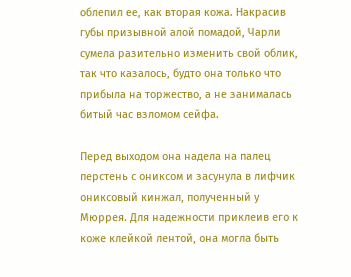облепил ее, как вторая кожа. Накрасив губы призывной алой помадой, Чарли сумела разительно изменить свой облик, так что казалось, будто она только что прибыла на торжество, а не занималась битый час взломом сейфа.

Перед выходом она надела на палец перстень с ониксом и засунула в лифчик ониксовый кинжал, полученный у Мюррея. Для надежности приклеив его к коже клейкой лентой, она могла быть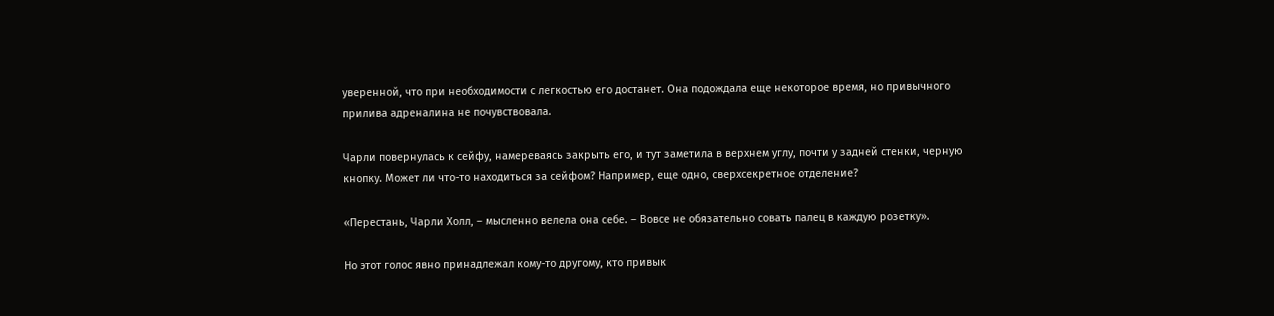уверенной, что при необходимости с легкостью его достанет. Она подождала еще некоторое время, но привычного прилива адреналина не почувствовала.

Чарли повернулась к сейфу, намереваясь закрыть его, и тут заметила в верхнем углу, почти у задней стенки, черную кнопку. Может ли что-то находиться за сейфом? Например, еще одно, сверхсекретное отделение?

«Перестань, Чарли Холл, – мысленно велела она себе. – Вовсе не обязательно совать палец в каждую розетку».

Но этот голос явно принадлежал кому-то другому, кто привык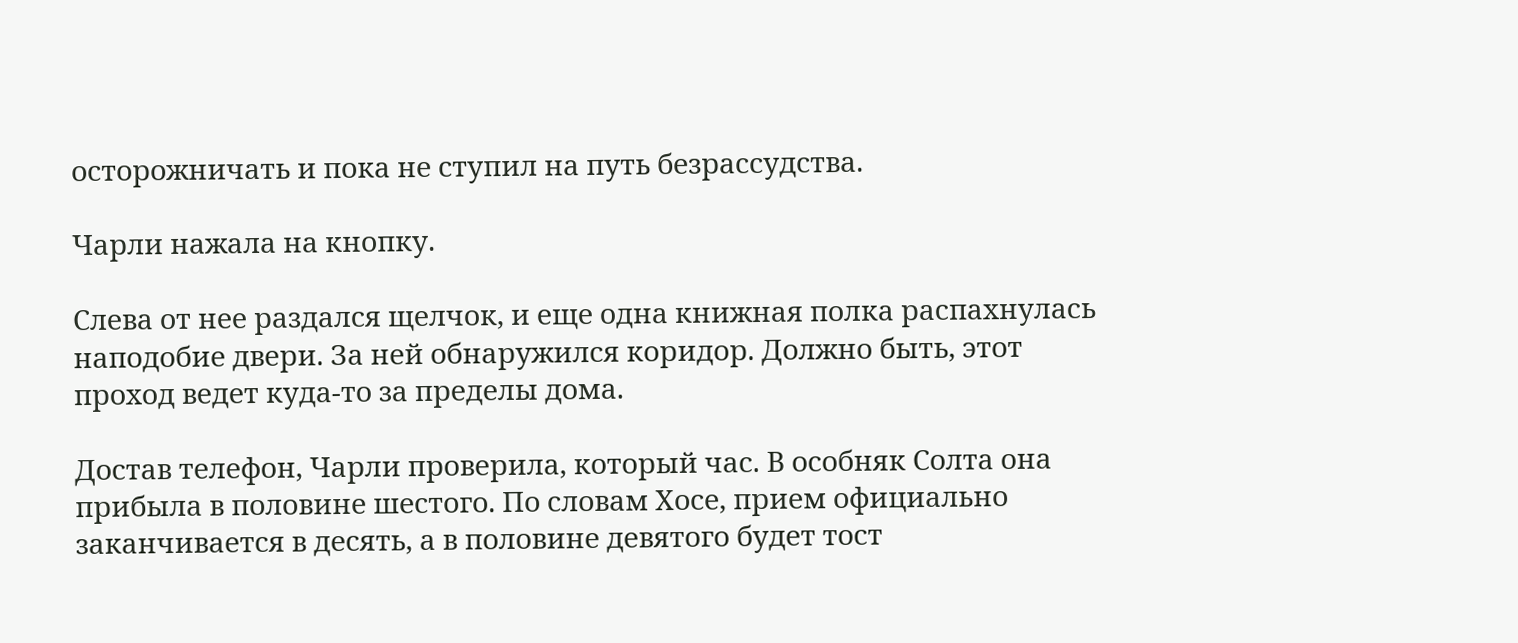осторожничать и пока не ступил на путь безрассудства.

Чарли нажала на кнопку.

Слева от нее раздался щелчок, и еще одна книжная полка распахнулась наподобие двери. За ней обнаружился коридор. Должно быть, этот проход ведет куда-то за пределы дома.

Достав телефон, Чарли проверила, который час. В особняк Солта она прибыла в половине шестого. По словам Хосе, прием официально заканчивается в десять, а в половине девятого будет тост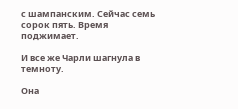с шампанским. Сейчас семь сорок пять. Время поджимает.

И все же Чарли шагнула в темноту.

Она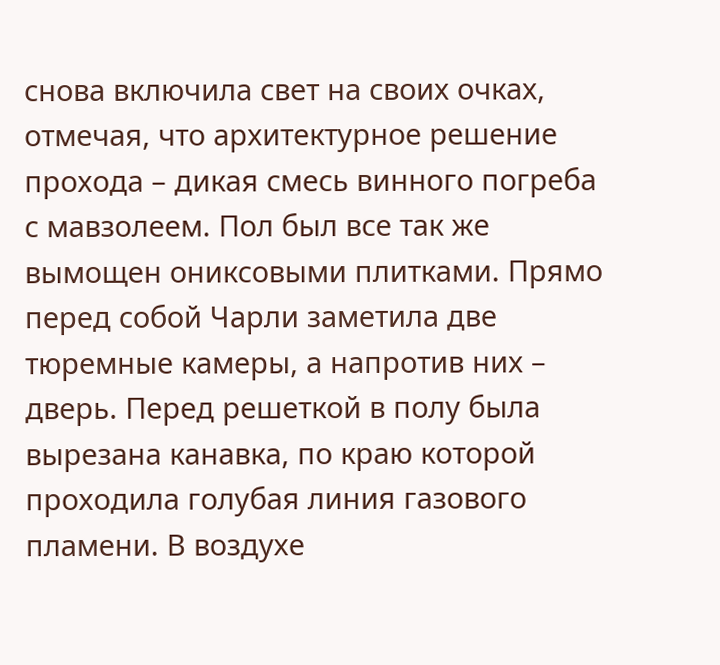снова включила свет на своих очках, отмечая, что архитектурное решение прохода – дикая смесь винного погреба с мавзолеем. Пол был все так же вымощен ониксовыми плитками. Прямо перед собой Чарли заметила две тюремные камеры, а напротив них – дверь. Перед решеткой в полу была вырезана канавка, по краю которой проходила голубая линия газового пламени. В воздухе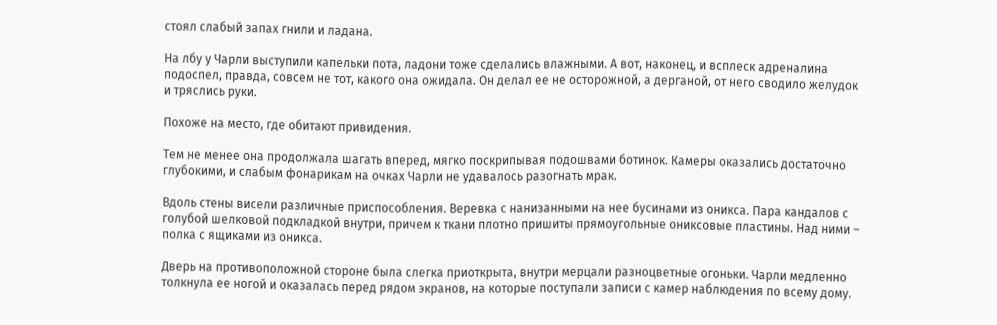стоял слабый запах гнили и ладана.

На лбу у Чарли выступили капельки пота, ладони тоже сделались влажными. А вот, наконец, и всплеск адреналина подоспел, правда, совсем не тот, какого она ожидала. Он делал ее не осторожной, а дерганой, от него сводило желудок и тряслись руки.

Похоже на место, где обитают привидения.

Тем не менее она продолжала шагать вперед, мягко поскрипывая подошвами ботинок. Камеры оказались достаточно глубокими, и слабым фонарикам на очках Чарли не удавалось разогнать мрак.

Вдоль стены висели различные приспособления. Веревка с нанизанными на нее бусинами из оникса. Пара кандалов с голубой шелковой подкладкой внутри, причем к ткани плотно пришиты прямоугольные ониксовые пластины. Над ними – полка с ящиками из оникса.

Дверь на противоположной стороне была слегка приоткрыта, внутри мерцали разноцветные огоньки. Чарли медленно толкнула ее ногой и оказалась перед рядом экранов, на которые поступали записи с камер наблюдения по всему дому.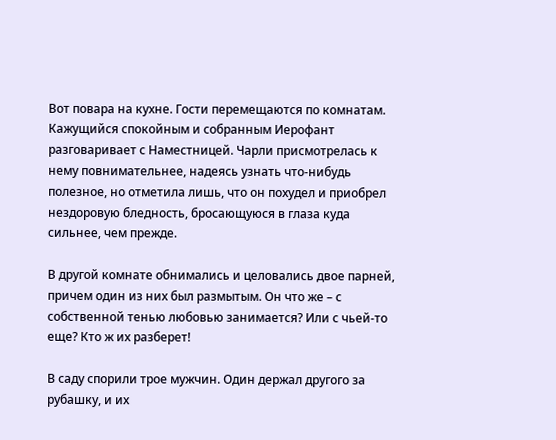Вот повара на кухне. Гости перемещаются по комнатам. Кажущийся спокойным и собранным Иерофант разговаривает с Наместницей. Чарли присмотрелась к нему повнимательнее, надеясь узнать что-нибудь полезное, но отметила лишь, что он похудел и приобрел нездоровую бледность, бросающуюся в глаза куда сильнее, чем прежде.

В другой комнате обнимались и целовались двое парней, причем один из них был размытым. Он что же – с собственной тенью любовью занимается? Или с чьей-то еще? Кто ж их разберет!

В саду спорили трое мужчин. Один держал другого за рубашку, и их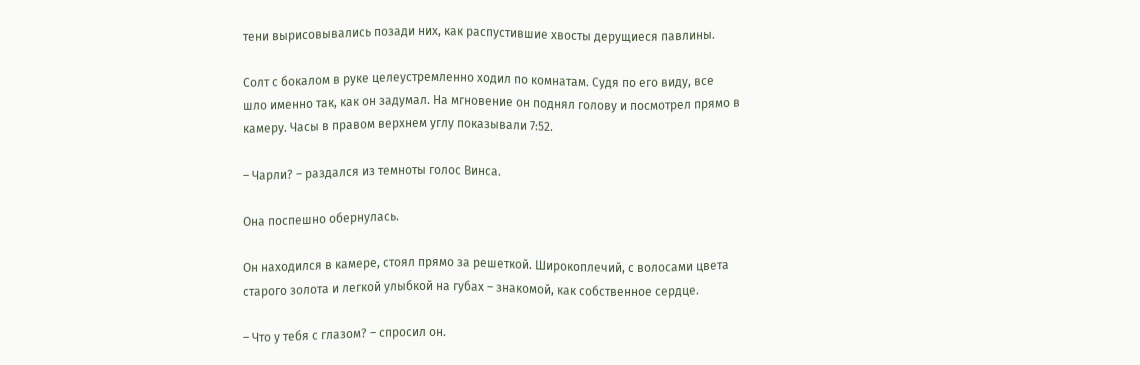тени вырисовывались позади них, как распустившие хвосты дерущиеся павлины.

Солт с бокалом в руке целеустремленно ходил по комнатам. Судя по его виду, все шло именно так, как он задумал. На мгновение он поднял голову и посмотрел прямо в камеру. Часы в правом верхнем углу показывали 7:52.

– Чарли? – раздался из темноты голос Винса.

Она поспешно обернулась.

Он находился в камере, стоял прямо за решеткой. Широкоплечий, с волосами цвета старого золота и легкой улыбкой на губах – знакомой, как собственное сердце.

– Что у тебя с глазом? – спросил он.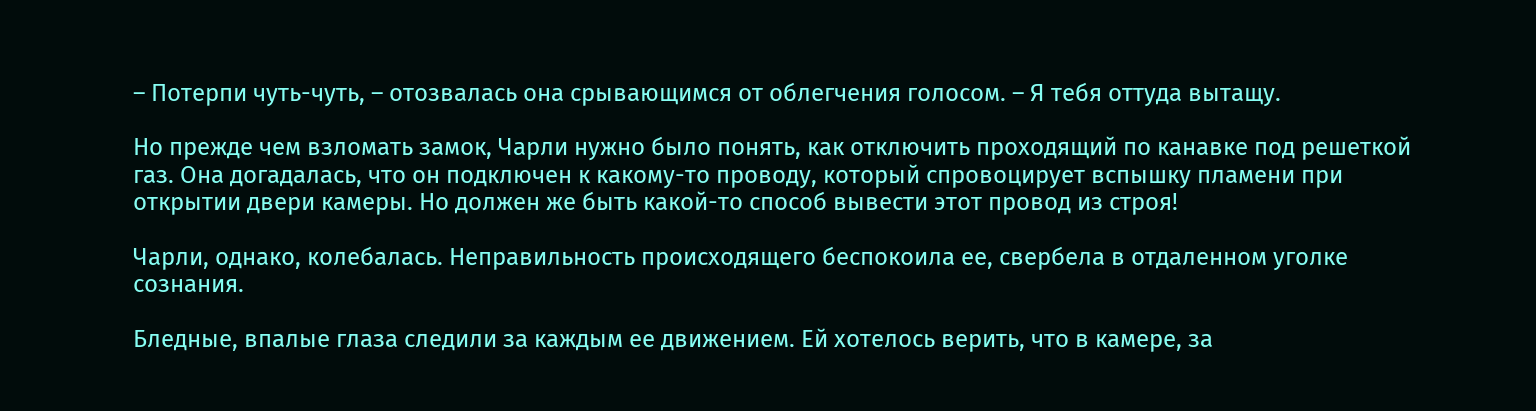– Потерпи чуть-чуть, – отозвалась она срывающимся от облегчения голосом. – Я тебя оттуда вытащу.

Но прежде чем взломать замок, Чарли нужно было понять, как отключить проходящий по канавке под решеткой газ. Она догадалась, что он подключен к какому-то проводу, который спровоцирует вспышку пламени при открытии двери камеры. Но должен же быть какой-то способ вывести этот провод из строя!

Чарли, однако, колебалась. Неправильность происходящего беспокоила ее, свербела в отдаленном уголке сознания.

Бледные, впалые глаза следили за каждым ее движением. Ей хотелось верить, что в камере, за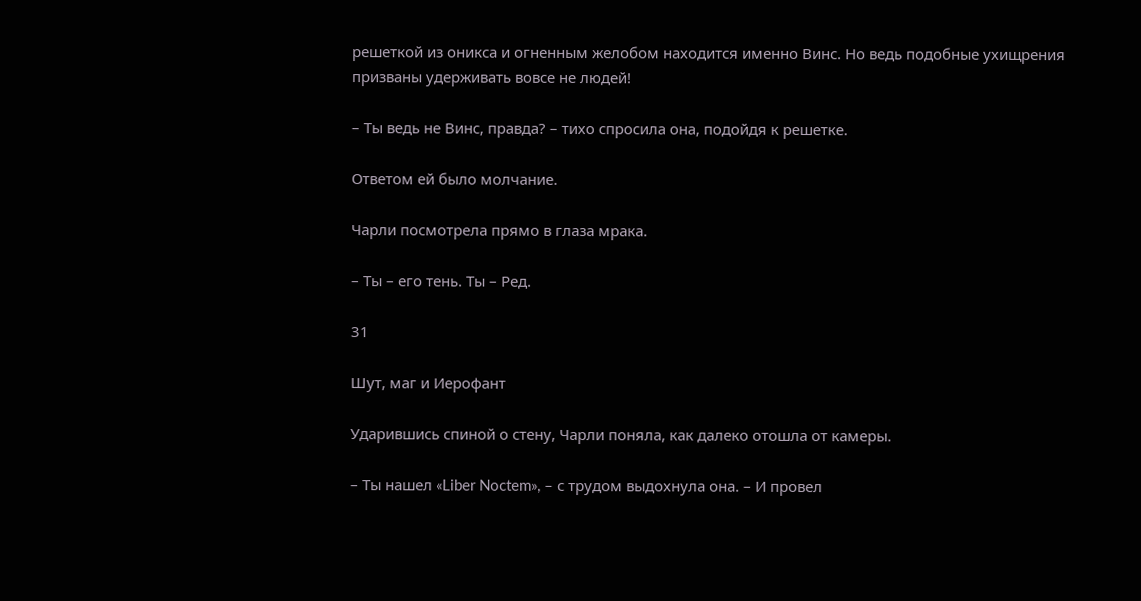решеткой из оникса и огненным желобом находится именно Винс. Но ведь подобные ухищрения призваны удерживать вовсе не людей!

– Ты ведь не Винс, правда? – тихо спросила она, подойдя к решетке.

Ответом ей было молчание.

Чарли посмотрела прямо в глаза мрака.

– Ты – его тень. Ты – Ред.

31

Шут, маг и Иерофант

Ударившись спиной о стену, Чарли поняла, как далеко отошла от камеры.

– Ты нашел «Liber Noctem», – с трудом выдохнула она. – И провел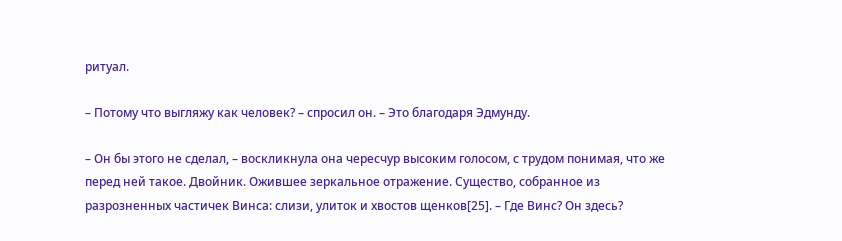ритуал.

– Потому что выгляжу как человек? – спросил он. – Это благодаря Эдмунду.

– Он бы этого не сделал, – воскликнула она чересчур высоким голосом, с трудом понимая, что же перед ней такое. Двойник. Ожившее зеркальное отражение. Существо, собранное из разрозненных частичек Винса: слизи, улиток и хвостов щенков[25]. – Где Винс? Он здесь?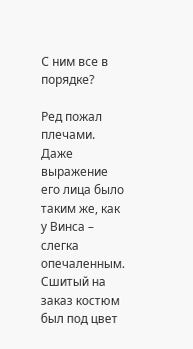С ним все в порядке?

Ред пожал плечами. Даже выражение его лица было таким же, как у Винса – слегка опечаленным. Сшитый на заказ костюм был под цвет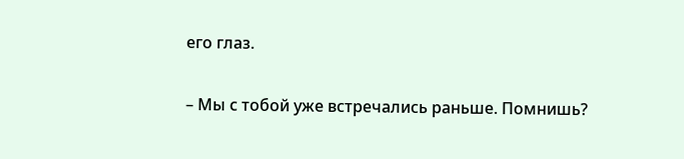его глаз.

– Мы с тобой уже встречались раньше. Помнишь?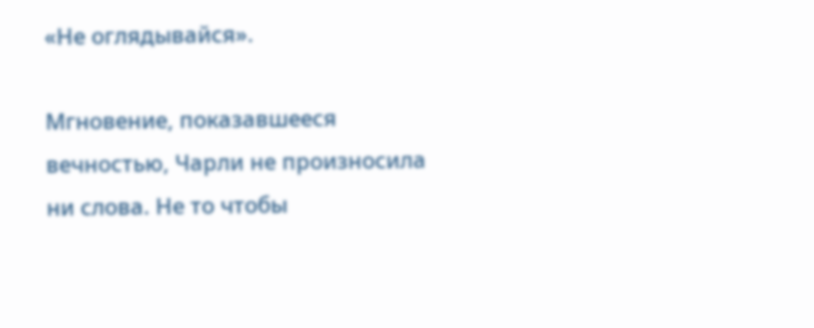«Не оглядывайся».

Мгновение, показавшееся вечностью, Чарли не произносила ни слова. Не то чтобы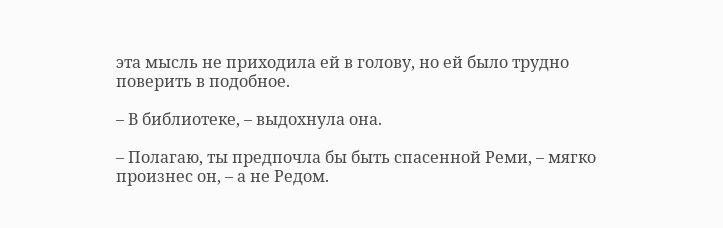эта мысль не приходила ей в голову, но ей было трудно поверить в подобное.

– В библиотеке, – выдохнула она.

– Полагаю, ты предпочла бы быть спасенной Реми, – мягко произнес он, – а не Редом.